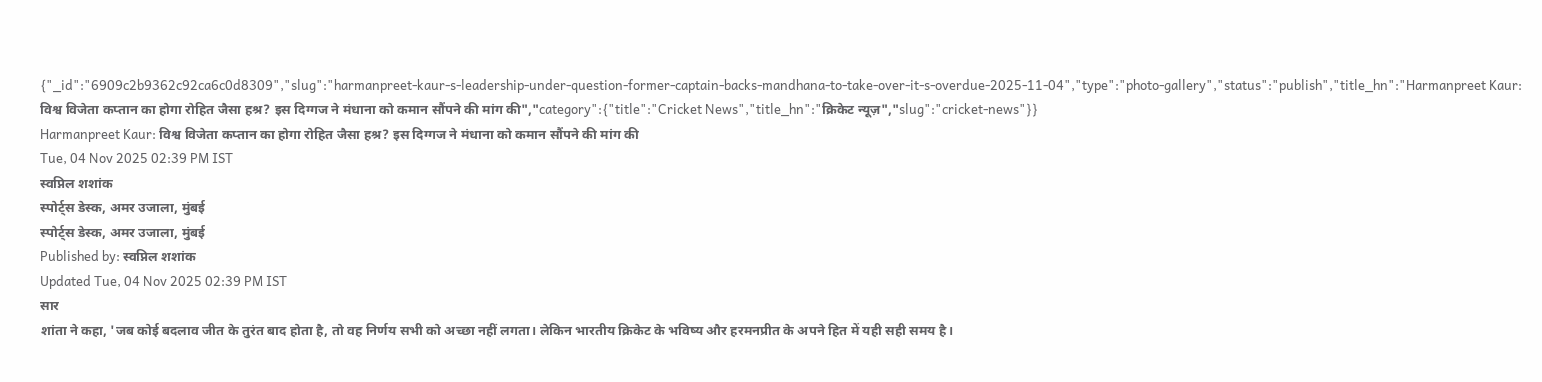{"_id":"6909c2b9362c92ca6c0d8309","slug":"harmanpreet-kaur-s-leadership-under-question-former-captain-backs-mandhana-to-take-over-it-s-overdue-2025-11-04","type":"photo-gallery","status":"publish","title_hn":"Harmanpreet Kaur: विश्व विजेता कप्तान का होगा रोहित जैसा हश्र? इस दिग्गज ने मंधाना को कमान सौंपने की मांग की","category":{"title":"Cricket News","title_hn":"क्रिकेट न्यूज़","slug":"cricket-news"}}
Harmanpreet Kaur: विश्व विजेता कप्तान का होगा रोहित जैसा हश्र? इस दिग्गज ने मंधाना को कमान सौंपने की मांग की
Tue, 04 Nov 2025 02:39 PM IST
स्वप्निल शशांक
स्पोर्ट्स डेस्क, अमर उजाला, मुंबई
स्पोर्ट्स डेस्क, अमर उजाला, मुंबई
Published by: स्वप्निल शशांक
Updated Tue, 04 Nov 2025 02:39 PM IST
सार
शांता ने कहा, 'जब कोई बदलाव जीत के तुरंत बाद होता है, तो वह निर्णय सभी को अच्छा नहीं लगता। लेकिन भारतीय क्रिकेट के भविष्य और हरमनप्रीत के अपने हित में यही सही समय है।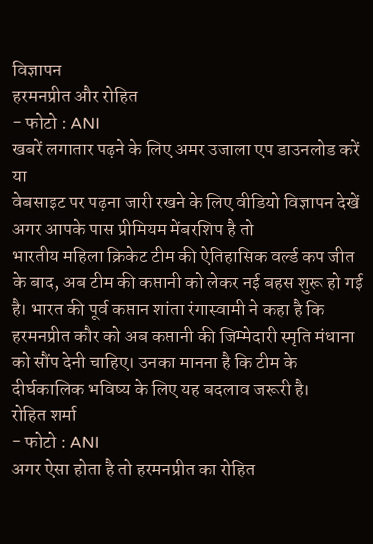विज्ञापन
हरमनप्रीत और रोहित
- फोटो : ANI
खबरें लगातार पढ़ने के लिए अमर उजाला एप डाउनलोड करें
या
वेबसाइट पर पढ़ना जारी रखने के लिए वीडियो विज्ञापन देखें
अगर आपके पास प्रीमियम मेंबरशिप है तो
भारतीय महिला क्रिकेट टीम की ऐतिहासिक वर्ल्ड कप जीत के बाद, अब टीम की कप्तानी को लेकर नई बहस शुरू हो गई है। भारत की पूर्व कप्तान शांता रंगास्वामी ने कहा है कि हरमनप्रीत कौर को अब कप्तानी की जिम्मेदारी स्मृति मंधाना को सौंप देनी चाहिए। उनका मानना है कि टीम के दीर्घकालिक भविष्य के लिए यह बदलाव जरूरी है।
रोहित शर्मा
- फोटो : ANI
अगर ऐसा होता है तो हरमनप्रीत का रोहित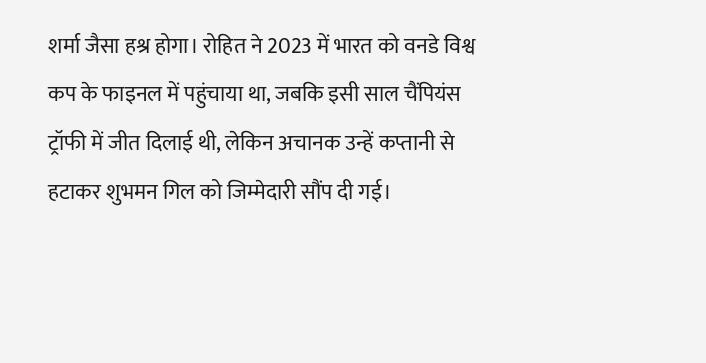शर्मा जैसा हश्र होगा। रोहित ने 2023 में भारत को वनडे विश्व कप के फाइनल में पहुंचाया था, जबकि इसी साल चैंपियंस ट्रॉफी में जीत दिलाई थी, लेकिन अचानक उन्हें कप्तानी से हटाकर शुभमन गिल को जिम्मेदारी सौंप दी गई।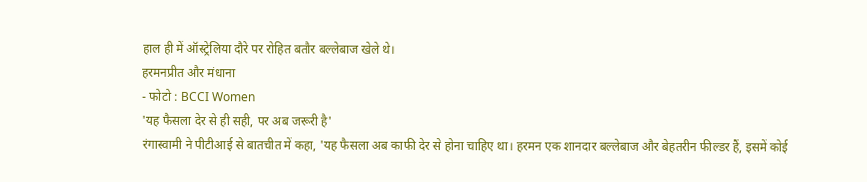हाल ही में ऑस्ट्रेलिया दौरे पर रोहित बतौर बल्लेबाज खेले थे।
हरमनप्रीत और मंधाना
- फोटो : BCCI Women
'यह फैसला देर से ही सही, पर अब जरूरी है'
रंगास्वामी ने पीटीआई से बातचीत में कहा, 'यह फैसला अब काफी देर से होना चाहिए था। हरमन एक शानदार बल्लेबाज और बेहतरीन फील्डर हैं, इसमें कोई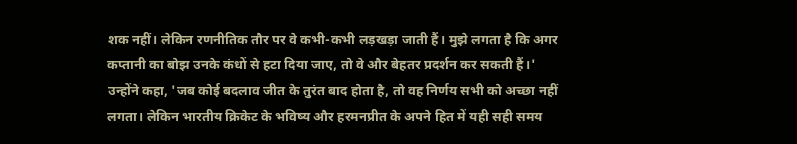शक नहीं। लेकिन रणनीतिक तौर पर वे कभी-कभी लड़खड़ा जाती हैं। मुझे लगता है कि अगर कप्तानी का बोझ उनके कंधों से हटा दिया जाए, तो वे और बेहतर प्रदर्शन कर सकती हैं।'
उन्होंने कहा, 'जब कोई बदलाव जीत के तुरंत बाद होता है, तो वह निर्णय सभी को अच्छा नहीं लगता। लेकिन भारतीय क्रिकेट के भविष्य और हरमनप्रीत के अपने हित में यही सही समय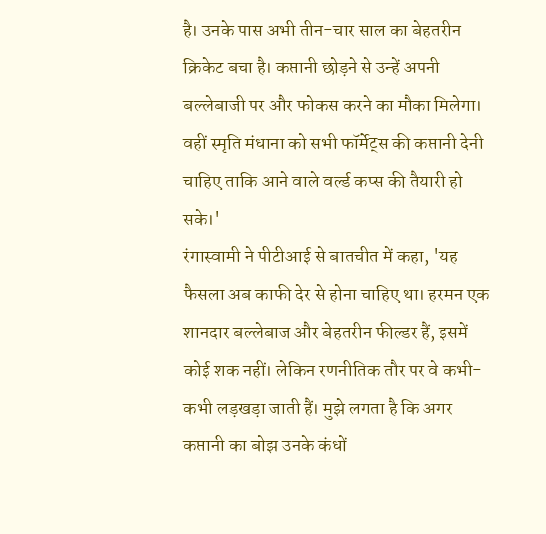है। उनके पास अभी तीन-चार साल का बेहतरीन क्रिकेट बचा है। कप्तानी छोड़ने से उन्हें अपनी बल्लेबाजी पर और फोकस करने का मौका मिलेगा। वहीं स्मृति मंधाना को सभी फॉर्मेट्स की कप्तानी देनी चाहिए ताकि आने वाले वर्ल्ड कप्स की तैयारी हो सके।'
रंगास्वामी ने पीटीआई से बातचीत में कहा, 'यह फैसला अब काफी देर से होना चाहिए था। हरमन एक शानदार बल्लेबाज और बेहतरीन फील्डर हैं, इसमें कोई शक नहीं। लेकिन रणनीतिक तौर पर वे कभी-कभी लड़खड़ा जाती हैं। मुझे लगता है कि अगर कप्तानी का बोझ उनके कंधों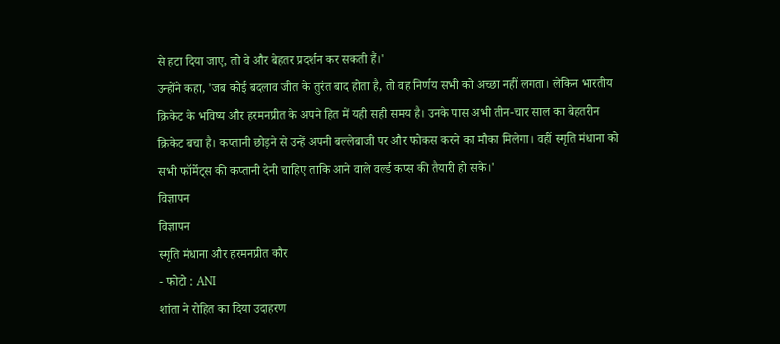से हटा दिया जाए, तो वे और बेहतर प्रदर्शन कर सकती हैं।'
उन्होंने कहा, 'जब कोई बदलाव जीत के तुरंत बाद होता है, तो वह निर्णय सभी को अच्छा नहीं लगता। लेकिन भारतीय क्रिकेट के भविष्य और हरमनप्रीत के अपने हित में यही सही समय है। उनके पास अभी तीन-चार साल का बेहतरीन क्रिकेट बचा है। कप्तानी छोड़ने से उन्हें अपनी बल्लेबाजी पर और फोकस करने का मौका मिलेगा। वहीं स्मृति मंधाना को सभी फॉर्मेट्स की कप्तानी देनी चाहिए ताकि आने वाले वर्ल्ड कप्स की तैयारी हो सके।'
विज्ञापन
विज्ञापन
स्मृति मंधाना और हरमनप्रीत कौर
- फोटो : ANI
शांता ने रोहित का दिया उदाहरण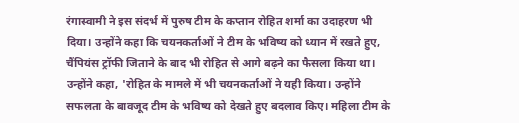रंगास्वामी ने इस संदर्भ में पुरुष टीम के कप्तान रोहित शर्मा का उदाहरण भी दिया। उन्होंने कहा कि चयनकर्ताओं ने टीम के भविष्य को ध्यान में रखते हुए, चैंपियंस ट्रॉफी जिताने के बाद भी रोहित से आगे बढ़ने का फैसला किया था। उन्होंने कहा, 'रोहित के मामले में भी चयनकर्ताओं ने यही किया। उन्होंने सफलता के बावजूद टीम के भविष्य को देखते हुए बदलाव किए। महिला टीम के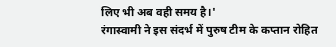लिए भी अब वही समय है।'
रंगास्वामी ने इस संदर्भ में पुरुष टीम के कप्तान रोहित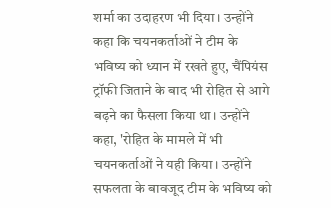शर्मा का उदाहरण भी दिया। उन्होंने कहा कि चयनकर्ताओं ने टीम के भविष्य को ध्यान में रखते हुए, चैंपियंस ट्रॉफी जिताने के बाद भी रोहित से आगे बढ़ने का फैसला किया था। उन्होंने कहा, 'रोहित के मामले में भी चयनकर्ताओं ने यही किया। उन्होंने सफलता के बावजूद टीम के भविष्य को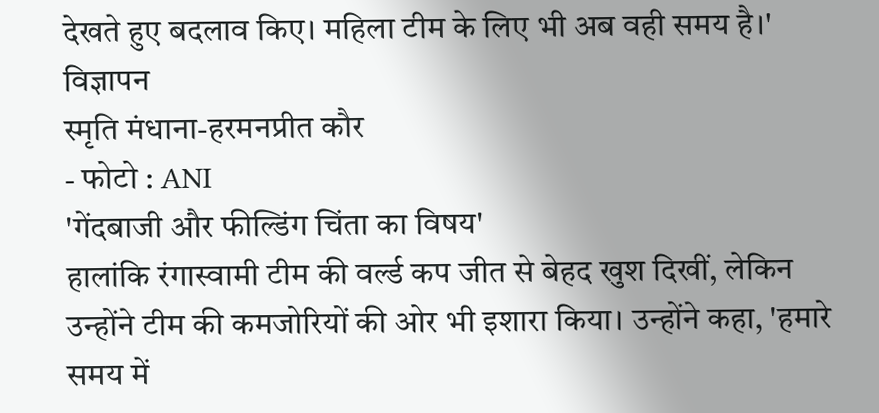देखते हुए बदलाव किए। महिला टीम के लिए भी अब वही समय है।'
विज्ञापन
स्मृति मंधाना-हरमनप्रीत कौर
- फोटो : ANI
'गेंदबाजी और फील्डिंग चिंता का विषय'
हालांकि रंगास्वामी टीम की वर्ल्ड कप जीत से बेहद खुश दिखीं, लेकिन उन्होंने टीम की कमजोरियों की ओर भी इशारा किया। उन्होंने कहा, 'हमारे समय में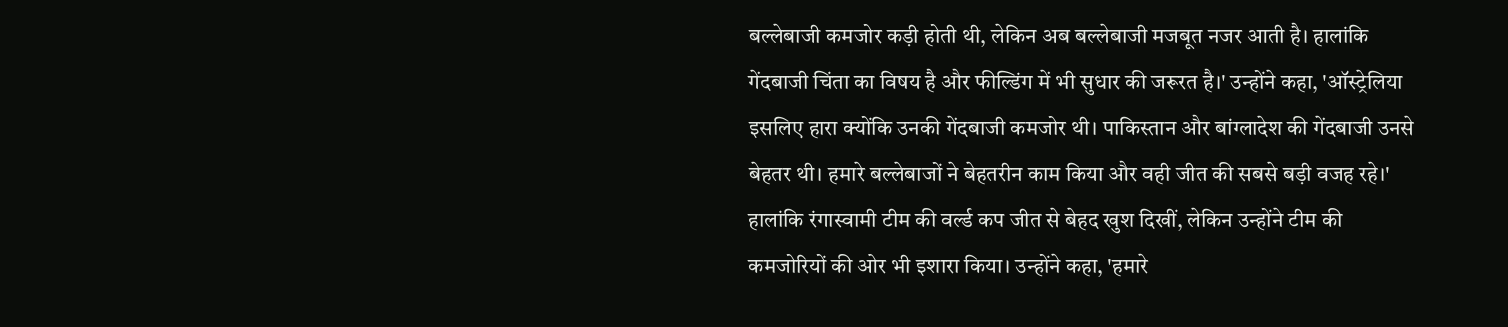बल्लेबाजी कमजोर कड़ी होती थी, लेकिन अब बल्लेबाजी मजबूत नजर आती है। हालांकि गेंदबाजी चिंता का विषय है और फील्डिंग में भी सुधार की जरूरत है।' उन्होंने कहा, 'ऑस्ट्रेलिया इसलिए हारा क्योंकि उनकी गेंदबाजी कमजोर थी। पाकिस्तान और बांग्लादेश की गेंदबाजी उनसे बेहतर थी। हमारे बल्लेबाजों ने बेहतरीन काम किया और वही जीत की सबसे बड़ी वजह रहे।'
हालांकि रंगास्वामी टीम की वर्ल्ड कप जीत से बेहद खुश दिखीं, लेकिन उन्होंने टीम की कमजोरियों की ओर भी इशारा किया। उन्होंने कहा, 'हमारे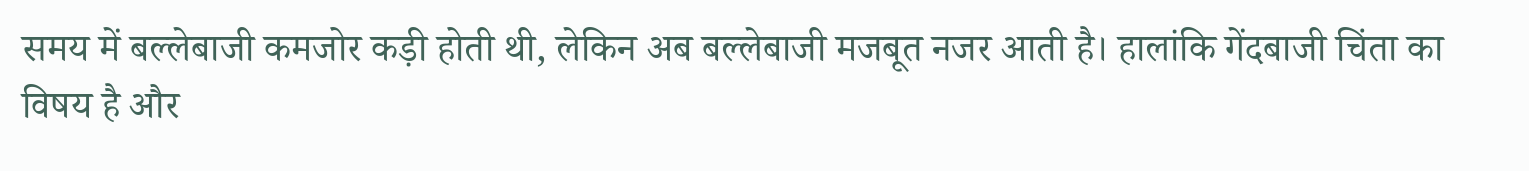समय में बल्लेबाजी कमजोर कड़ी होती थी, लेकिन अब बल्लेबाजी मजबूत नजर आती है। हालांकि गेंदबाजी चिंता का विषय है और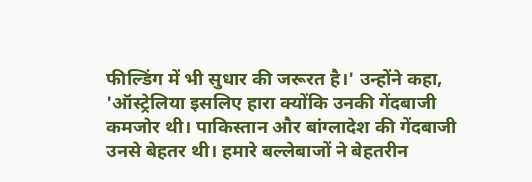फील्डिंग में भी सुधार की जरूरत है।' उन्होंने कहा, 'ऑस्ट्रेलिया इसलिए हारा क्योंकि उनकी गेंदबाजी कमजोर थी। पाकिस्तान और बांग्लादेश की गेंदबाजी उनसे बेहतर थी। हमारे बल्लेबाजों ने बेहतरीन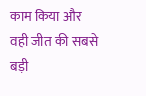काम किया और वही जीत की सबसे बड़ी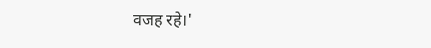वजह रहे।'